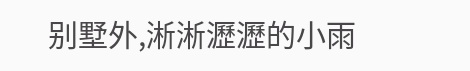别墅外,淅淅瀝瀝的小雨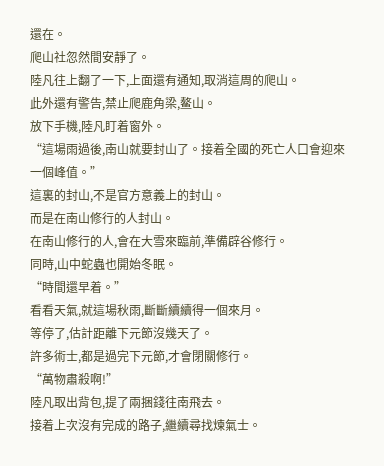還在。
爬山社忽然間安靜了。
陸凡往上翻了一下,上面還有通知,取消這周的爬山。
此外還有警告,禁止爬鹿角梁,鳌山。
放下手機,陸凡盯着窗外。
“這場雨過後,南山就要封山了。接着全國的死亡人口會迎來一個峰值。”
這裏的封山,不是官方意義上的封山。
而是在南山修行的人封山。
在南山修行的人,會在大雪來臨前,準備辟谷修行。
同時,山中蛇蟲也開始冬眠。
“時間還早着。”
看看天氣,就這場秋雨,斷斷續續得一個來月。
等停了,估計距離下元節沒幾天了。
許多術士,都是過完下元節,才會閉關修行。
“萬物肅殺啊!”
陸凡取出背包,提了兩捆錢往南飛去。
接着上次沒有完成的路子,繼續尋找煉氣士。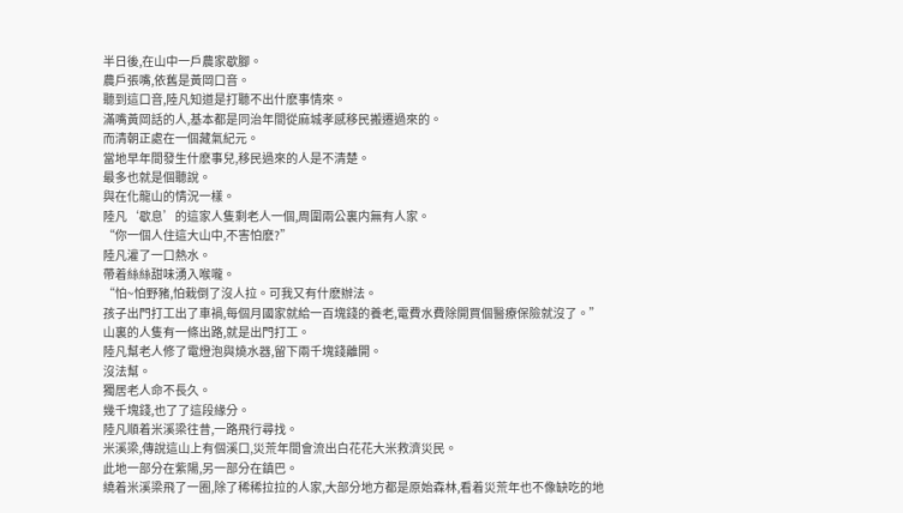半日後,在山中一戶農家歇腳。
農戶張嘴,依舊是黃岡口音。
聽到這口音,陸凡知道是打聽不出什麽事情來。
滿嘴黃岡話的人,基本都是同治年間從麻城孝感移民搬遷過來的。
而清朝正處在一個藏氣紀元。
當地早年間發生什麽事兒,移民過來的人是不清楚。
最多也就是個聽說。
與在化龍山的情況一樣。
陸凡‘歇息’的這家人隻剩老人一個,周圍兩公裏内無有人家。
“你一個人住這大山中,不害怕麽?”
陸凡灌了一口熱水。
帶着絲絲甜味湧入喉嚨。
“怕~怕野豬,怕栽倒了沒人拉。可我又有什麽辦法。
孩子出門打工出了車禍,每個月國家就給一百塊錢的養老,電費水費除開買個醫療保險就沒了。”
山裏的人隻有一條出路,就是出門打工。
陸凡幫老人修了電燈泡與燒水器,留下兩千塊錢離開。
沒法幫。
獨居老人命不長久。
幾千塊錢,也了了這段緣分。
陸凡順着米溪梁往昔,一路飛行尋找。
米溪梁,傳說這山上有個溪口,災荒年間會流出白花花大米救濟災民。
此地一部分在紫陽,另一部分在鎮巴。
繞着米溪梁飛了一圈,除了稀稀拉拉的人家,大部分地方都是原始森林,看着災荒年也不像缺吃的地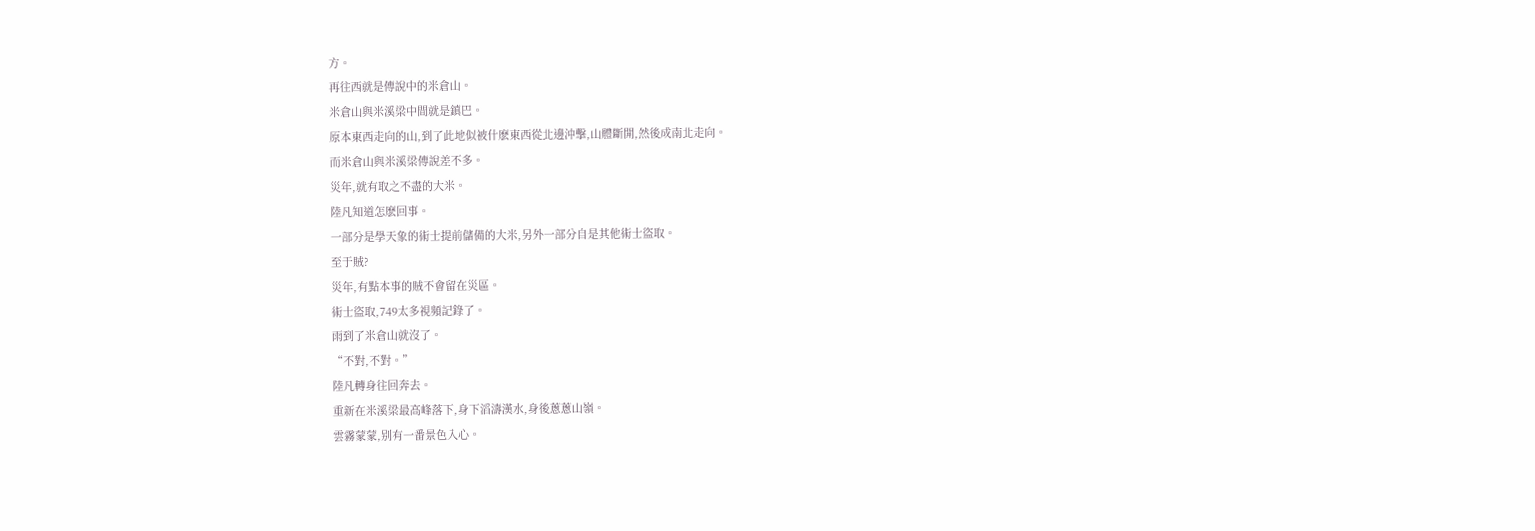方。
再往西就是傳說中的米倉山。
米倉山與米溪梁中間就是鎮巴。
原本東西走向的山,到了此地似被什麽東西從北邊沖擊,山體斷開,然後成南北走向。
而米倉山與米溪梁傳說差不多。
災年,就有取之不盡的大米。
陸凡知道怎麽回事。
一部分是學天象的術士提前儲備的大米,另外一部分自是其他術士盜取。
至于賊?
災年,有點本事的賊不會留在災區。
術士盜取,749太多視頻記錄了。
雨到了米倉山就沒了。
“不對,不對。”
陸凡轉身往回奔去。
重新在米溪梁最高峰落下,身下滔濤漢水,身後蔥蔥山嶺。
雲霧蒙蒙,别有一番景色入心。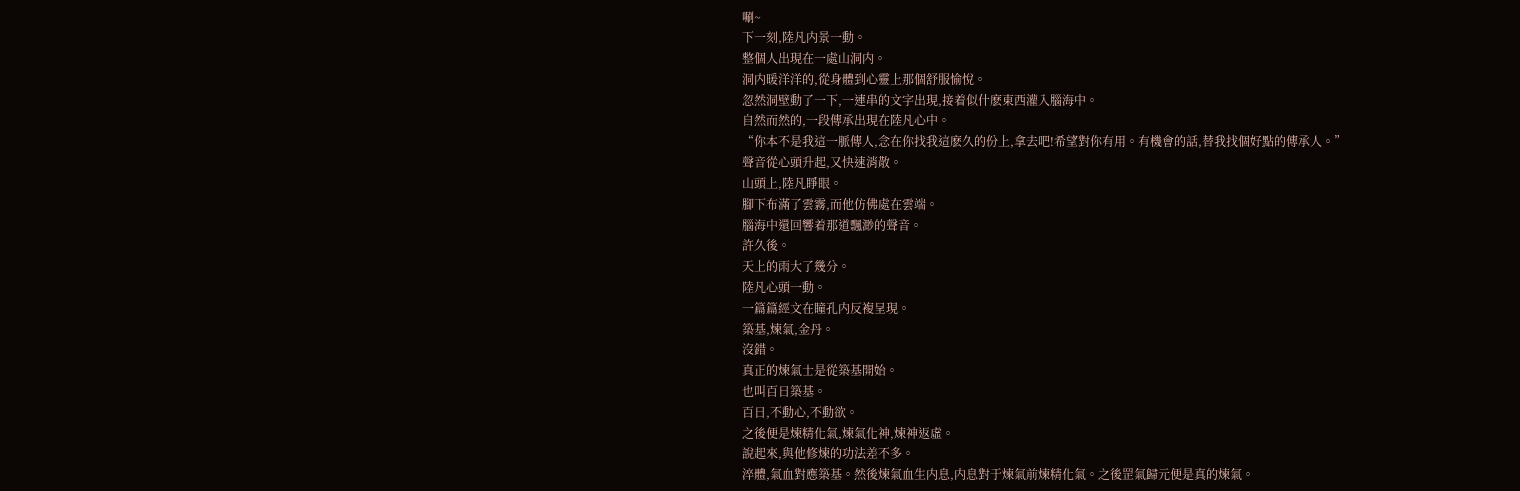唰~
下一刻,陸凡内景一動。
整個人出現在一處山洞内。
洞内暖洋洋的,從身體到心靈上那個舒服愉悅。
忽然洞壁動了一下,一連串的文字出現,接着似什麽東西灌入腦海中。
自然而然的,一段傳承出現在陸凡心中。
“你本不是我這一脈傳人,念在你找我這麽久的份上,拿去吧!希望對你有用。有機會的話,替我找個好點的傳承人。”
聲音從心頭升起,又快速消散。
山頭上,陸凡睜眼。
腳下布滿了雲霧,而他仿佛處在雲端。
腦海中還回響着那道飄渺的聲音。
許久後。
天上的雨大了幾分。
陸凡心頭一動。
一篇篇經文在瞳孔内反複呈現。
築基,煉氣,金丹。
沒錯。
真正的煉氣士是從築基開始。
也叫百日築基。
百日,不動心,不動欲。
之後便是煉精化氣,煉氣化神,煉神返虛。
說起來,與他修煉的功法差不多。
淬體,氣血對應築基。然後煉氣血生内息,内息對于煉氣前煉精化氣。之後罡氣歸元便是真的煉氣。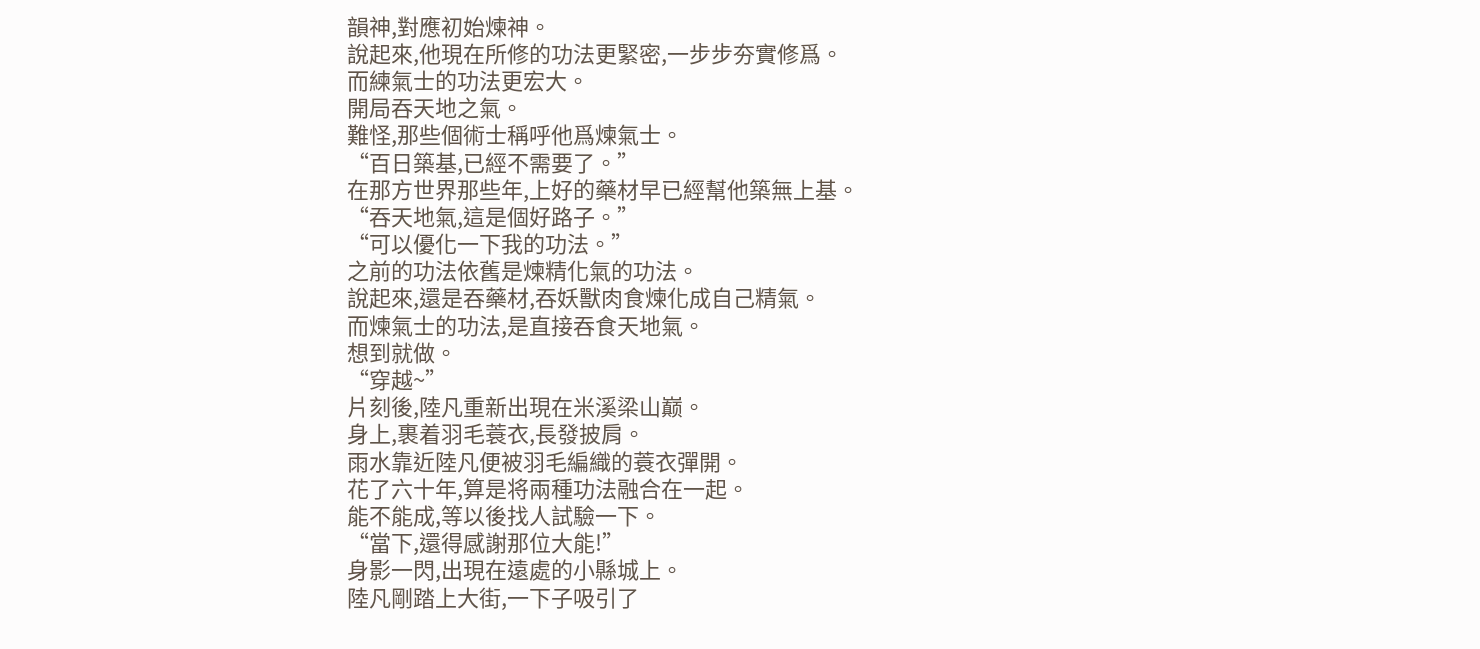韻神,對應初始煉神。
說起來,他現在所修的功法更緊密,一步步夯實修爲。
而練氣士的功法更宏大。
開局吞天地之氣。
難怪,那些個術士稱呼他爲煉氣士。
“百日築基,已經不需要了。”
在那方世界那些年,上好的藥材早已經幫他築無上基。
“吞天地氣,這是個好路子。”
“可以優化一下我的功法。”
之前的功法依舊是煉精化氣的功法。
說起來,還是吞藥材,吞妖獸肉食煉化成自己精氣。
而煉氣士的功法,是直接吞食天地氣。
想到就做。
“穿越~”
片刻後,陸凡重新出現在米溪梁山巅。
身上,裹着羽毛蓑衣,長發披肩。
雨水靠近陸凡便被羽毛編織的蓑衣彈開。
花了六十年,算是将兩種功法融合在一起。
能不能成,等以後找人試驗一下。
“當下,還得感謝那位大能!”
身影一閃,出現在遠處的小縣城上。
陸凡剛踏上大街,一下子吸引了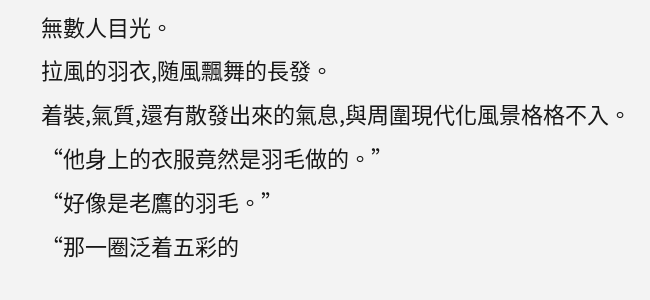無數人目光。
拉風的羽衣,随風飄舞的長發。
着裝,氣質,還有散發出來的氣息,與周圍現代化風景格格不入。
“他身上的衣服竟然是羽毛做的。”
“好像是老鷹的羽毛。”
“那一圈泛着五彩的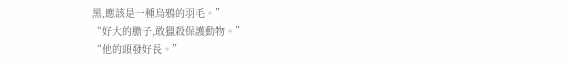黑,應該是一種烏鴉的羽毛。”
“好大的膽子,敢獵殺保護動物。”
“他的頭發好長。”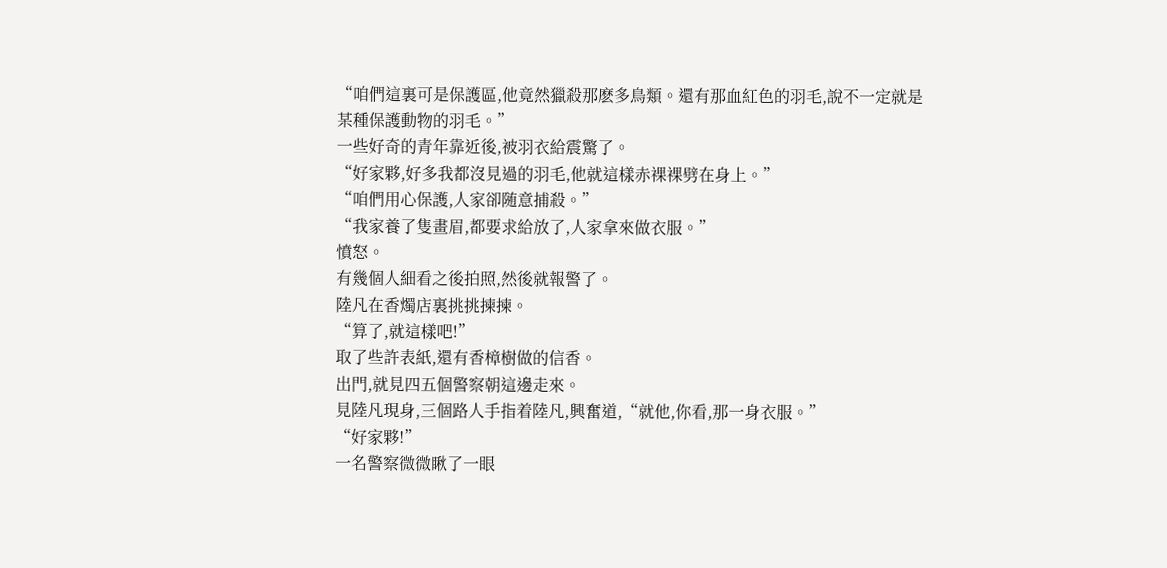“咱們這裏可是保護區,他竟然獵殺那麽多鳥類。還有那血紅色的羽毛,說不一定就是某種保護動物的羽毛。”
一些好奇的青年靠近後,被羽衣給震驚了。
“好家夥,好多我都沒見過的羽毛,他就這樣赤裸裸劈在身上。”
“咱們用心保護,人家卻随意捕殺。”
“我家養了隻畫眉,都要求給放了,人家拿來做衣服。”
憤怒。
有幾個人細看之後拍照,然後就報警了。
陸凡在香燭店裏挑挑揀揀。
“算了,就這樣吧!”
取了些許表紙,還有香樟樹做的信香。
出門,就見四五個警察朝這邊走來。
見陸凡現身,三個路人手指着陸凡,興奮道,“就他,你看,那一身衣服。”
“好家夥!”
一名警察微微瞅了一眼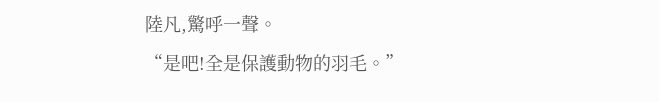陸凡,驚呼一聲。
“是吧!全是保護動物的羽毛。”